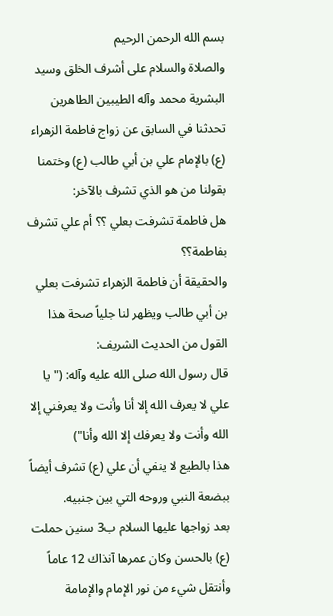بسم الله الرحمن الرحيم
والصلاة والسلام على أشرف الخلق وسيد البشرية محمد وآله الطيبين الطاهرين
تحدثنا في السابق عن زواج فاطمة الزهراء (ع) بالإمام علي بن أبي طالب (ع) وختمنا بقولنا من هو الذي تشرف بالآخر:
هل فاطمة تشرفت بعلي ؟؟ أم علي تشرف بفاطمة؟؟
والحقيقة أن فاطمة الزهراء تشرفت بعلي بن أبي طالب ويظهر لنا جلياً صحة هذا القول من الحديث الشريف:
قال رسول الله صلى الله عليه وآله: (" يا علي لا يعرف الله إلا أنا وأنت ولا يعرفني إلا الله وأنت ولا يعرفك إلا الله وأنا")
هذا بالطيع لا ينفي أن علي (ع) تشرف أيضاً ببضعة النبي وروحه التي بين جنبيه.
بعد زواجها عليها السلام ب3 سنين حملت (ع) بالحسن وكان عمرها آنذاك 12 عاماً وأنتقل شيء من نور الإمام والإمامة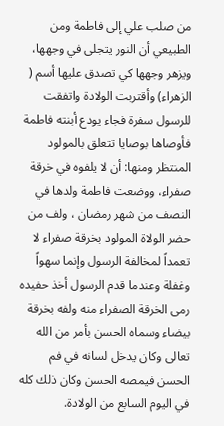من صلب علي إلى فاطمة ومن الطبيعي أن النور يتجلى في وجهها، ويزهر وجهها كي تصدق عليها أسم ( الزهراء) وأقتربت الولادة واتفقت للرسول سفرة فجاء يودع أبنته فاطمة فأوصاها بوصايا تتعلق بالمولود المنتظر ومنها: أن لا يلفوه في خرقة صفراء، ووضعت فاطمة ولدها في النصف من شهر رمضان ، ولف من حضر الولاة المولود بخرقة صفراء لا تعمداً لمخالفة الرسول وإنما سهواً وغفلة وعندما قدم الرسول أخذ حفيده رمى الخرقة الصفراء منه ولفه بخرقة بيضاء وسماه الحسن بأمر من الله تعالى وكان يدخل لسانه في فم الحسن فيمصه الحسن وكان ذلك كله في اليوم السابع من الولادة.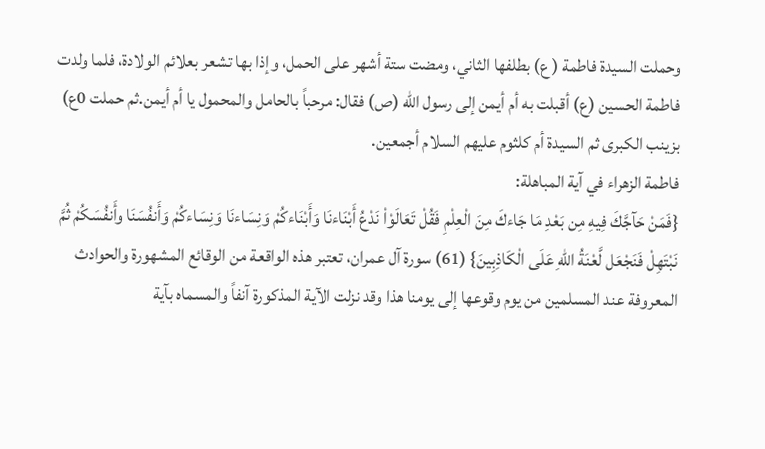وحملت السيدة فاطمة ( ع) بطلفها الثاني، ومضت ستة أشهر على الحمل، وإذا بها تشعر بعلائم الولادة، فلما ولدت فاطمة الحسين (ع) أقبلت به أم أيمن إلى رسول الله (ص) فقال: مرحباً بالحامل والمحمول يا أم أيمن.ثم حملت 0ع) بزينب الكبرى ثم السيدة أم كلثوم عليهم السلام أجمعين.
فاطمة الزهراء في آية المباهلة:
{فَمَنْ حَآجَّكَ فِيهِ مِن بَعْدِ مَا جَاءكَ مِنَ الْعِلْمِ فَقُلْ تَعَالَوْاْ نَدْعُ أَبْنَاءنَا وَأَبْنَاءكُمْ وَنِسَاءنَا وَنِسَاءكُمْ وَأَنفُسَنَا وأَنفُسَكُمْ ثُمَّ نَبْتَهِلْ فَنَجْعَل لَّعْنَةُ اللّهِ عَلَى الْكَاذِبِينَ} (61) سورة آل عمران، تعتبر هذه الواقعة من الوقائع المشهورة والحوادث المعروفة عند المسلمين من يوم وقوعها إلى يومنا هذا وقد نزلت الآية المذكورة آنفاً والمسماه بآية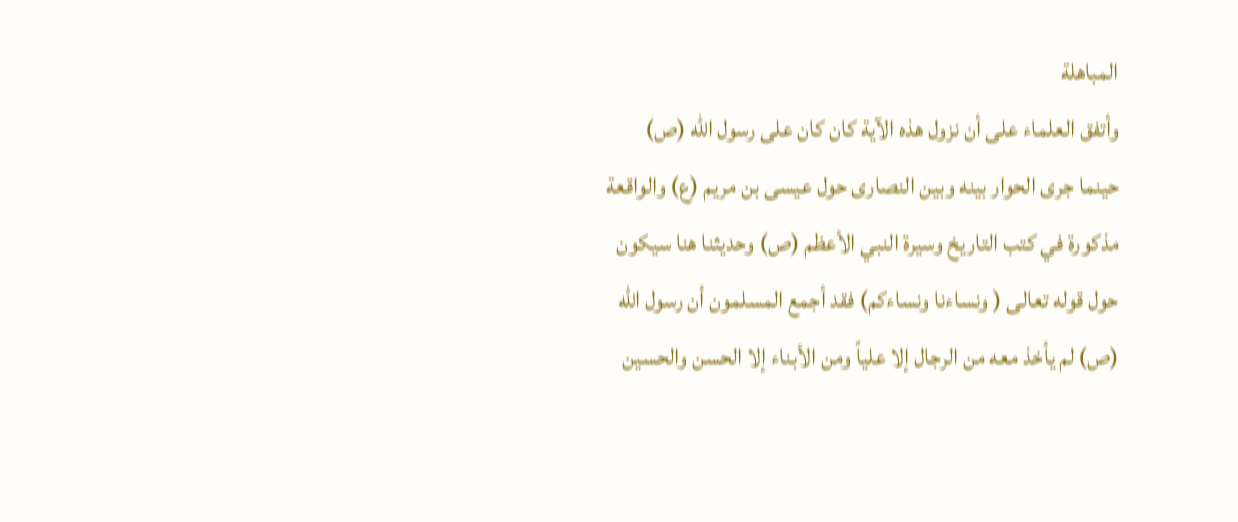المباهلة
وأتفق العلماء على أن نزول هذه الآية كان كان على رسول الله (ص) حينما جرى الحوار بينه وبين النصارى حول عيسى بن مريم (ع) والواقعة مذكورة في كتب التاريخ وسيرة النبي الأعظم (ص) وحديثنا هنا سيكون حول قوله تعالى ( ونساءنا ونساءكم) فقد أجمع المسلمون أن رسول الله (ص) لم يأخذ معه من الرجال إلا علياً ومن الأبناء إلا الحسن والحسين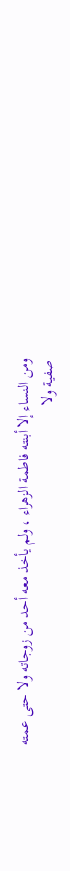ومن النساء إلا أبنته فاطمة الزهراء ، ولم يأخذ معه أحد من زوجاته ولا حتى عمته صفية ولا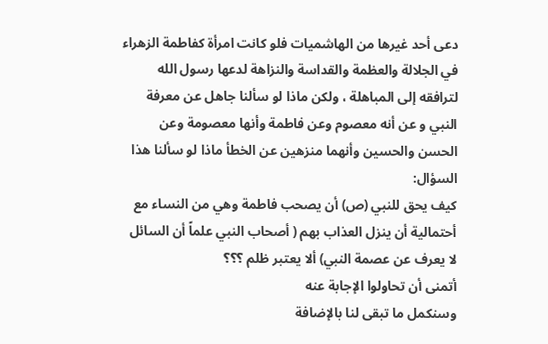دعى أحد غيرها من الهاشميات فلو كانت امرأة كفاطمة الزهراء في الجلالة والعظمة والقداسة والنزاهة لدعها رسول الله لترافقه إلى المباهلة ، ولكن ماذا لو سألنا جاهل عن معرفة النبي و عن أنه معصوم وعن فاطمة وأنها معصومة وعن الحسن والحسين وأنهما منزهين عن الخطأ ماذا لو سألنا هذا السؤال:
كيف يحق للنبي (ص) أن يصحب فاطمة وهي من النساء مع أحتمالية أن ينزل العذاب بهم ( أصحاب النبي علماً أن السائل لا يعرف عن عصمة النبي) ألا يعتبر ظلم ؟؟؟
أتمنى أن تحاولوا الإجابة عنه
وسنكمل ما تبقى لنا بالإضافة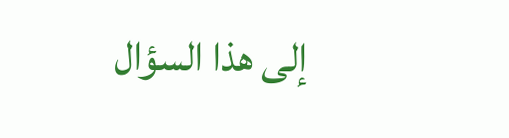إلى هذا السؤال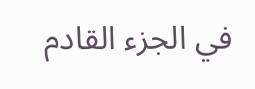في الجزء القادم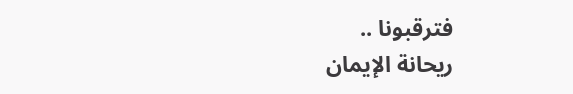فترقبونا ..
ريحانة الإيمان